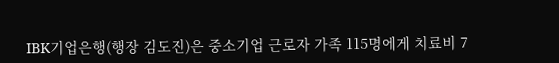IBK기업은행(행장 김도진)은 중소기업 근로자 가족 115명에게 치료비 7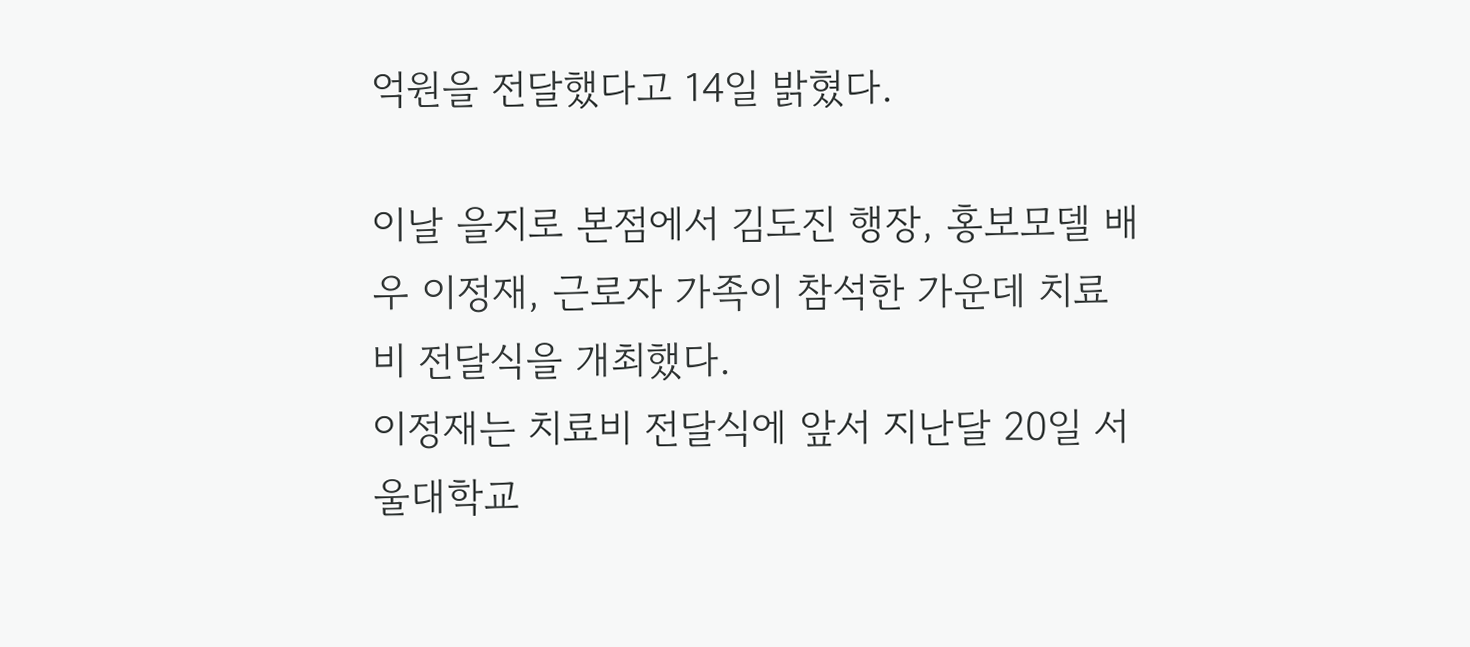억원을 전달했다고 14일 밝혔다.

이날 을지로 본점에서 김도진 행장, 홍보모델 배우 이정재, 근로자 가족이 참석한 가운데 치료비 전달식을 개최했다.
이정재는 치료비 전달식에 앞서 지난달 20일 서울대학교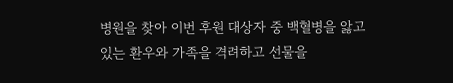병원을 찾아 이번 후원 대상자 중 백혈병을 앓고 있는 환우와 가족을 격려하고 선물을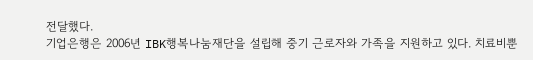전달했다.
기업은행은 2006년 IBK행복나눔재단을 설립해 중기 근로자와 가족을 지원하고 있다. 치료비뿐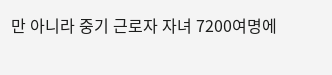만 아니라 중기 근로자 자녀 7200여명에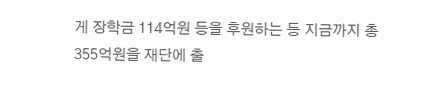게 장학금 114억원 등을 후원하는 등 지금까지 총 355억원을 재단에 출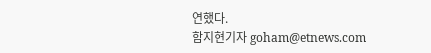연했다.
함지현기자 goham@etnews.com